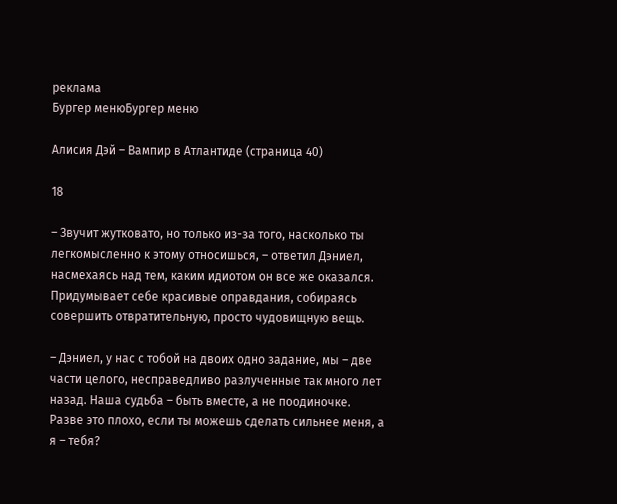реклама
Бургер менюБургер меню

Алисия Дэй – Вампир в Атлантиде (страница 40)

18

– Звучит жутковато, но только из-за того, насколько ты легкомысленно к этому относишься, – ответил Дэниел, насмехаясь над тем, каким идиотом он все же оказался. Придумывает себе красивые оправдания, собираясь совершить отвратительную, просто чудовищную вещь.

– Дэниел, у нас с тобой на двоих одно задание, мы – две части целого, несправедливо разлученные так много лет назад. Наша судьба – быть вместе, а не поодиночке. Разве это плохо, если ты можешь сделать сильнее меня, а я – тебя?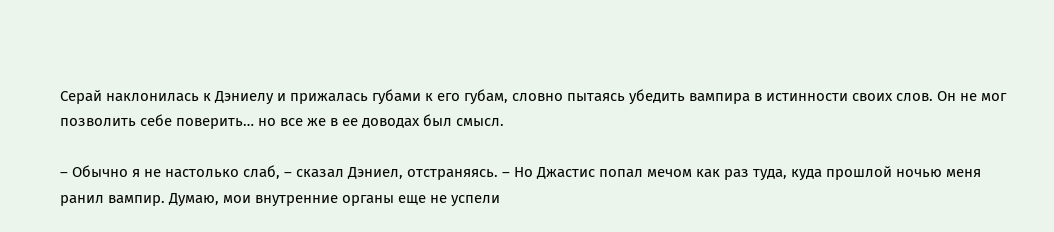Серай наклонилась к Дэниелу и прижалась губами к его губам, словно пытаясь убедить вампира в истинности своих слов. Он не мог позволить себе поверить… но все же в ее доводах был смысл.

– Обычно я не настолько слаб, – сказал Дэниел, отстраняясь. – Но Джастис попал мечом как раз туда, куда прошлой ночью меня ранил вампир. Думаю, мои внутренние органы еще не успели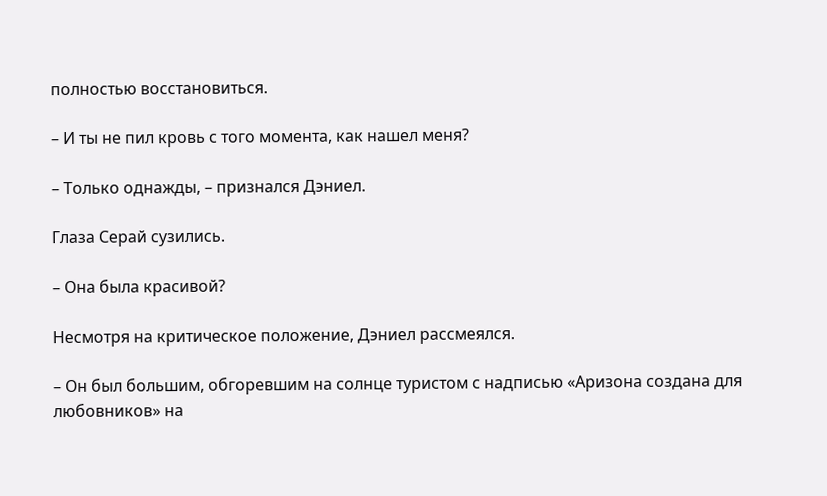полностью восстановиться.

– И ты не пил кровь с того момента, как нашел меня?

– Только однажды, – признался Дэниел.

Глаза Серай сузились.

– Она была красивой?

Несмотря на критическое положение, Дэниел рассмеялся.

– Он был большим, обгоревшим на солнце туристом с надписью «Аризона создана для любовников» на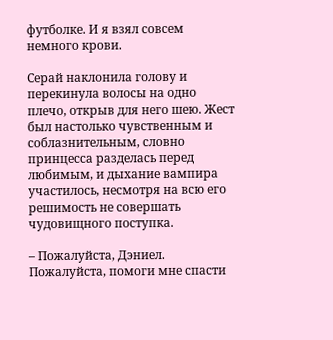футболке. И я взял совсем немного крови.

Серай наклонила голову и перекинула волосы на одно плечо, открыв для него шею. Жест был настолько чувственным и соблазнительным, словно принцесса разделась перед любимым, и дыхание вампира участилось, несмотря на всю его решимость не совершать чудовищного поступка.

– Пожалуйста, Дэниел. Пожалуйста, помоги мне спасти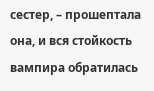сестер, – прошептала она, и вся стойкость вампира обратилась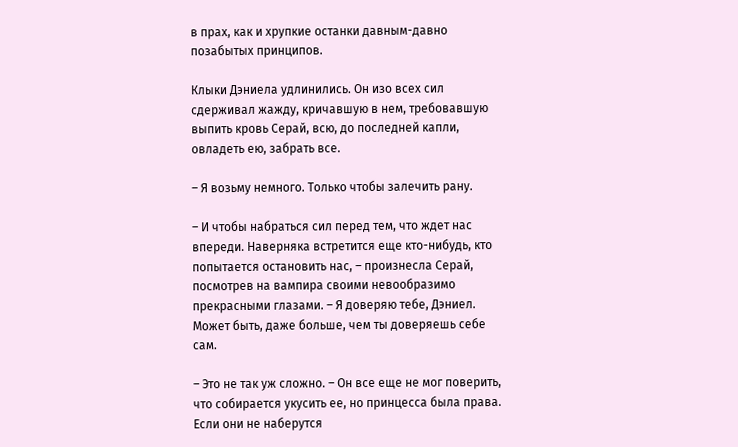в прах, как и хрупкие останки давным-давно позабытых принципов.

Клыки Дэниела удлинились. Он изо всех сил сдерживал жажду, кричавшую в нем, требовавшую выпить кровь Серай, всю, до последней капли, овладеть ею, забрать все.

– Я возьму немного. Только чтобы залечить рану.

– И чтобы набраться сил перед тем, что ждет нас впереди. Наверняка встретится еще кто-нибудь, кто попытается остановить нас, – произнесла Серай, посмотрев на вампира своими невообразимо прекрасными глазами. – Я доверяю тебе, Дэниел. Может быть, даже больше, чем ты доверяешь себе сам.

– Это не так уж сложно. – Он все еще не мог поверить, что собирается укусить ее, но принцесса была права. Если они не наберутся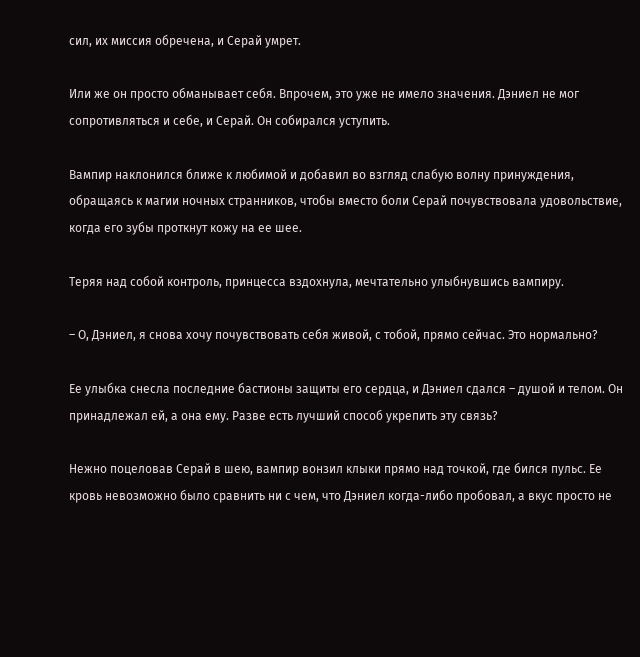сил, их миссия обречена, и Серай умрет.

Или же он просто обманывает себя. Впрочем, это уже не имело значения. Дэниел не мог сопротивляться и себе, и Серай. Он собирался уступить.

Вампир наклонился ближе к любимой и добавил во взгляд слабую волну принуждения, обращаясь к магии ночных странников, чтобы вместо боли Серай почувствовала удовольствие, когда его зубы проткнут кожу на ее шее.

Теряя над собой контроль, принцесса вздохнула, мечтательно улыбнувшись вампиру.

– О, Дэниел, я снова хочу почувствовать себя живой, с тобой, прямо сейчас. Это нормально?

Ее улыбка снесла последние бастионы защиты его сердца, и Дэниел сдался – душой и телом. Он принадлежал ей, а она ему. Разве есть лучший способ укрепить эту связь?

Нежно поцеловав Серай в шею, вампир вонзил клыки прямо над точкой, где бился пульс. Ее кровь невозможно было сравнить ни с чем, что Дэниел когда-либо пробовал, а вкус просто не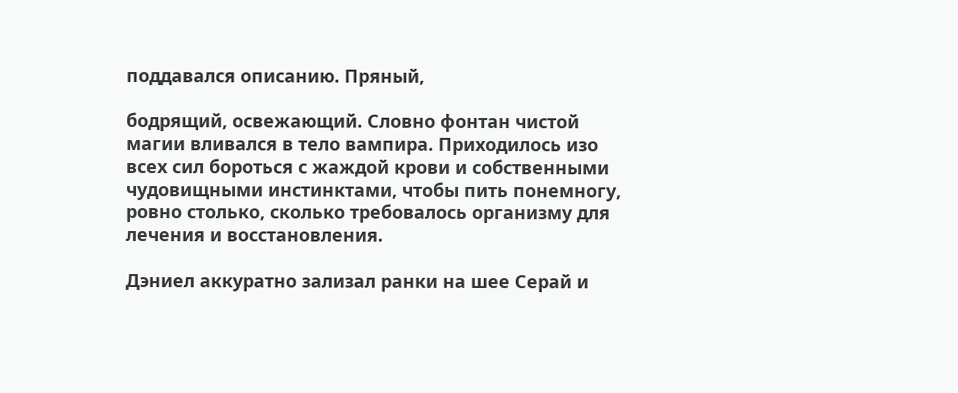поддавался описанию. Пряный,

бодрящий, освежающий. Словно фонтан чистой магии вливался в тело вампира. Приходилось изо всех сил бороться с жаждой крови и собственными чудовищными инстинктами, чтобы пить понемногу, ровно столько, сколько требовалось организму для лечения и восстановления.

Дэниел аккуратно зализал ранки на шее Серай и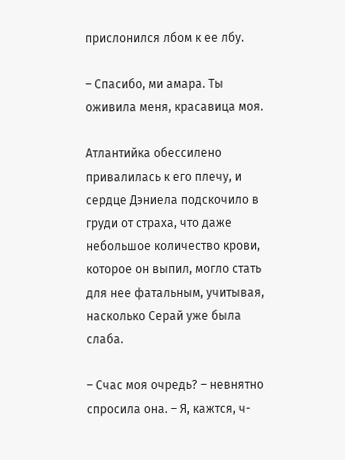прислонился лбом к ее лбу.

– Спасибо, ми амара. Ты оживила меня, красавица моя.

Атлантийка обессилено привалилась к его плечу, и сердце Дэниела подскочило в груди от страха, что даже небольшое количество крови, которое он выпил, могло стать для нее фатальным, учитывая, насколько Серай уже была слаба.

– Счас моя очредь? – невнятно спросила она. – Я, кажтся, ч-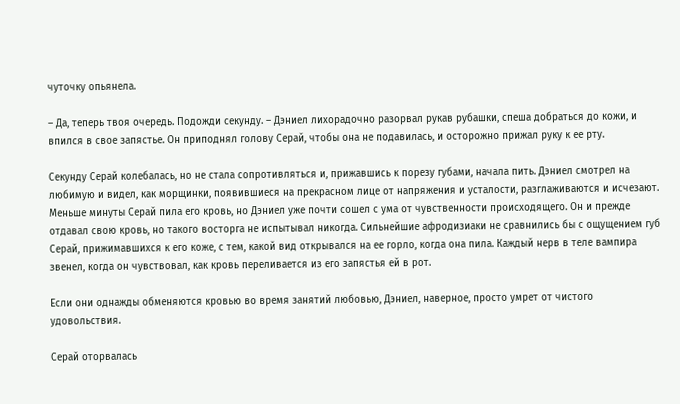чуточку опьянела.

– Да, теперь твоя очередь. Подожди секунду. – Дэниел лихорадочно разорвал рукав рубашки, спеша добраться до кожи, и впился в свое запястье. Он приподнял голову Серай, чтобы она не подавилась, и осторожно прижал руку к ее рту.

Секунду Серай колебалась, но не стала сопротивляться и, прижавшись к порезу губами, начала пить. Дэниел смотрел на любимую и видел, как морщинки, появившиеся на прекрасном лице от напряжения и усталости, разглаживаются и исчезают. Меньше минуты Серай пила его кровь, но Дэниел уже почти сошел с ума от чувственности происходящего. Он и прежде отдавал свою кровь, но такого восторга не испытывал никогда. Сильнейшие афродизиаки не сравнились бы с ощущением губ Серай, прижимавшихся к его коже, с тем, какой вид открывался на ее горло, когда она пила. Каждый нерв в теле вампира звенел, когда он чувствовал, как кровь переливается из его запястья ей в рот.

Если они однажды обменяются кровью во время занятий любовью, Дэниел, наверное, просто умрет от чистого удовольствия.

Серай оторвалась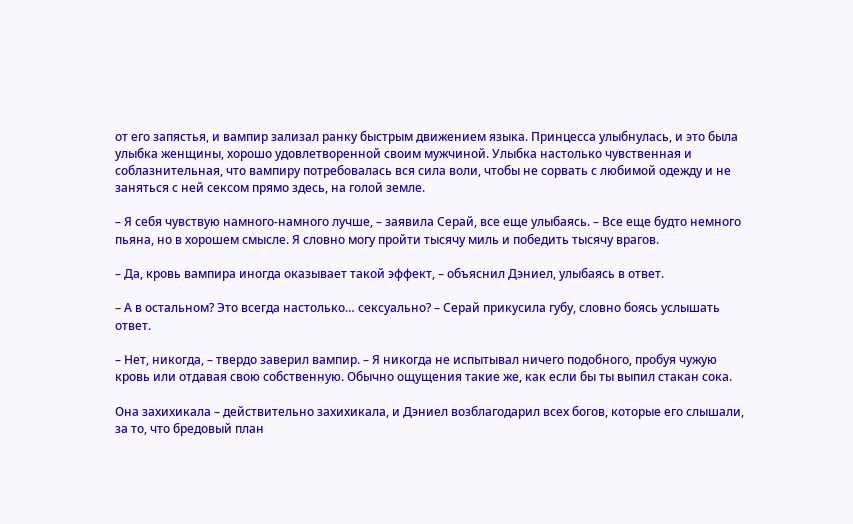от его запястья, и вампир зализал ранку быстрым движением языка. Принцесса улыбнулась, и это была улыбка женщины, хорошо удовлетворенной своим мужчиной. Улыбка настолько чувственная и соблазнительная, что вампиру потребовалась вся сила воли, чтобы не сорвать с любимой одежду и не заняться с ней сексом прямо здесь, на голой земле.

– Я себя чувствую намного-намного лучше, – заявила Серай, все еще улыбаясь. – Все еще будто немного пьяна, но в хорошем смысле. Я словно могу пройти тысячу миль и победить тысячу врагов.

– Да, кровь вампира иногда оказывает такой эффект, – объяснил Дэниел, улыбаясь в ответ.

– А в остальном? Это всегда настолько… сексуально? – Серай прикусила губу, словно боясь услышать ответ.

– Нет, никогда, – твердо заверил вампир. – Я никогда не испытывал ничего подобного, пробуя чужую кровь или отдавая свою собственную. Обычно ощущения такие же, как если бы ты выпил стакан сока.

Она захихикала – действительно захихикала, и Дэниел возблагодарил всех богов, которые его слышали, за то, что бредовый план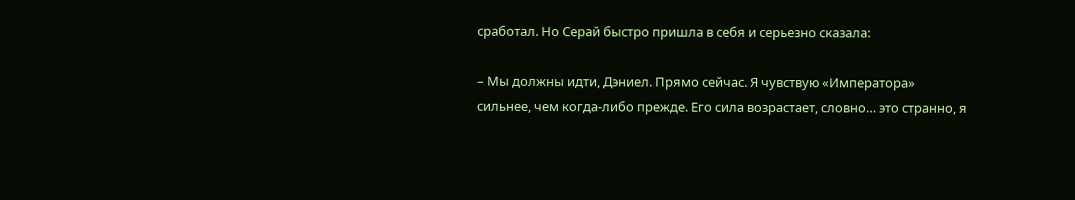сработал. Но Серай быстро пришла в себя и серьезно сказала:

– Мы должны идти, Дэниел. Прямо сейчас. Я чувствую «Императора» сильнее, чем когда-либо прежде. Его сила возрастает, словно… это странно, я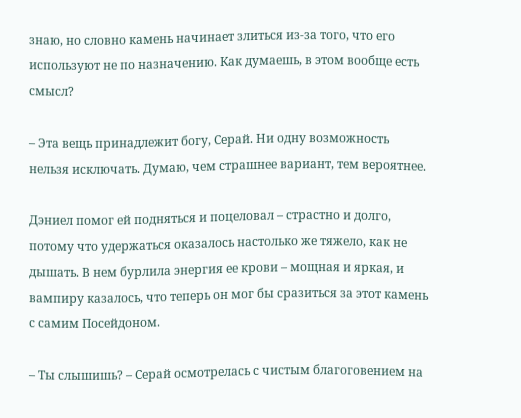знаю, но словно камень начинает злиться из-за того, что его используют не по назначению. Как думаешь, в этом вообще есть смысл?

– Эта вещь принадлежит богу, Серай. Ни одну возможность нельзя исключать. Думаю, чем страшнее вариант, тем вероятнее.

Дэниел помог ей подняться и поцеловал – страстно и долго, потому что удержаться оказалось настолько же тяжело, как не дышать. В нем бурлила энергия ее крови – мощная и яркая, и вампиру казалось, что теперь он мог бы сразиться за этот камень с самим Посейдоном.

– Ты слышишь? – Серай осмотрелась с чистым благоговением на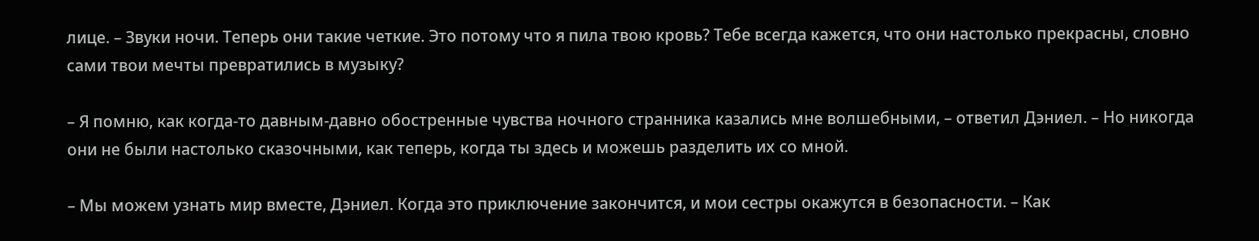лице. – Звуки ночи. Теперь они такие четкие. Это потому что я пила твою кровь? Тебе всегда кажется, что они настолько прекрасны, словно сами твои мечты превратились в музыку?

– Я помню, как когда-то давным-давно обостренные чувства ночного странника казались мне волшебными, – ответил Дэниел. – Но никогда они не были настолько сказочными, как теперь, когда ты здесь и можешь разделить их со мной.

– Мы можем узнать мир вместе, Дэниел. Когда это приключение закончится, и мои сестры окажутся в безопасности. – Как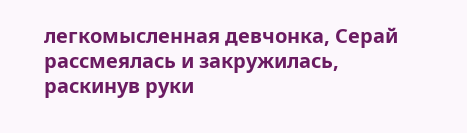легкомысленная девчонка, Серай рассмеялась и закружилась, раскинув руки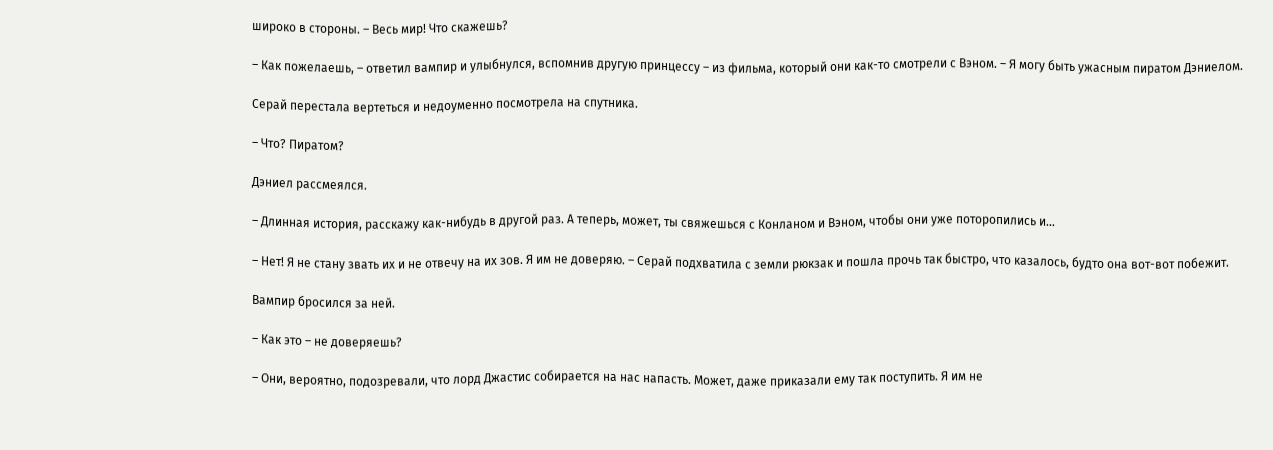широко в стороны. – Весь мир! Что скажешь?

– Как пожелаешь, – ответил вампир и улыбнулся, вспомнив другую принцессу – из фильма, который они как-то смотрели с Вэном. – Я могу быть ужасным пиратом Дэниелом.

Серай перестала вертеться и недоуменно посмотрела на спутника.

– Что? Пиратом?

Дэниел рассмеялся.

– Длинная история, расскажу как-нибудь в другой раз. А теперь, может, ты свяжешься с Конланом и Вэном, чтобы они уже поторопились и…

– Нет! Я не стану звать их и не отвечу на их зов. Я им не доверяю. – Серай подхватила с земли рюкзак и пошла прочь так быстро, что казалось, будто она вот-вот побежит.

Вампир бросился за ней.

– Как это – не доверяешь?

– Они, вероятно, подозревали, что лорд Джастис собирается на нас напасть. Может, даже приказали ему так поступить. Я им не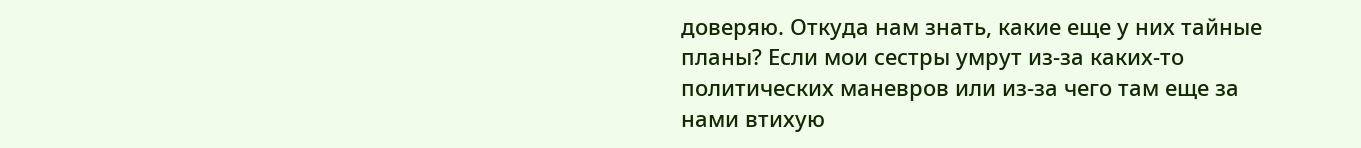доверяю. Откуда нам знать, какие еще у них тайные планы? Если мои сестры умрут из-за каких-то политических маневров или из-за чего там еще за нами втихую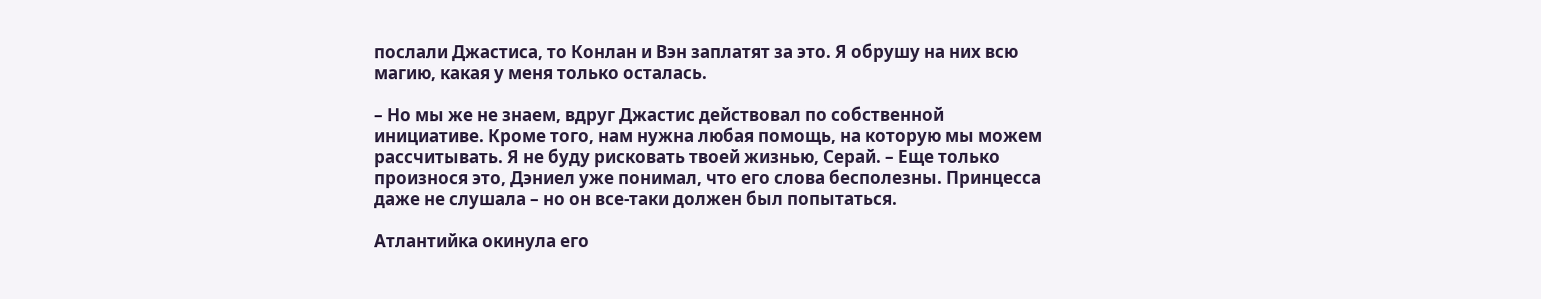послали Джастиса, то Конлан и Вэн заплатят за это. Я обрушу на них всю магию, какая у меня только осталась.

– Но мы же не знаем, вдруг Джастис действовал по собственной инициативе. Кроме того, нам нужна любая помощь, на которую мы можем рассчитывать. Я не буду рисковать твоей жизнью, Серай. – Еще только произнося это, Дэниел уже понимал, что его слова бесполезны. Принцесса даже не слушала – но он все-таки должен был попытаться.

Атлантийка окинула его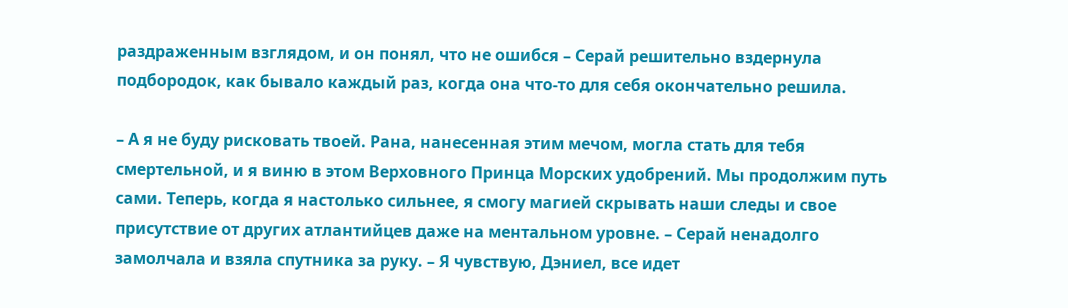раздраженным взглядом, и он понял, что не ошибся – Серай решительно вздернула подбородок, как бывало каждый раз, когда она что-то для себя окончательно решила.

– А я не буду рисковать твоей. Рана, нанесенная этим мечом, могла стать для тебя смертельной, и я виню в этом Верховного Принца Морских удобрений. Мы продолжим путь сами. Теперь, когда я настолько сильнее, я смогу магией скрывать наши следы и свое присутствие от других атлантийцев даже на ментальном уровне. – Серай ненадолго замолчала и взяла спутника за руку. – Я чувствую, Дэниел, все идет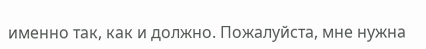именно так, как и должно. Пожалуйста, мне нужна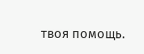твоя помощь.